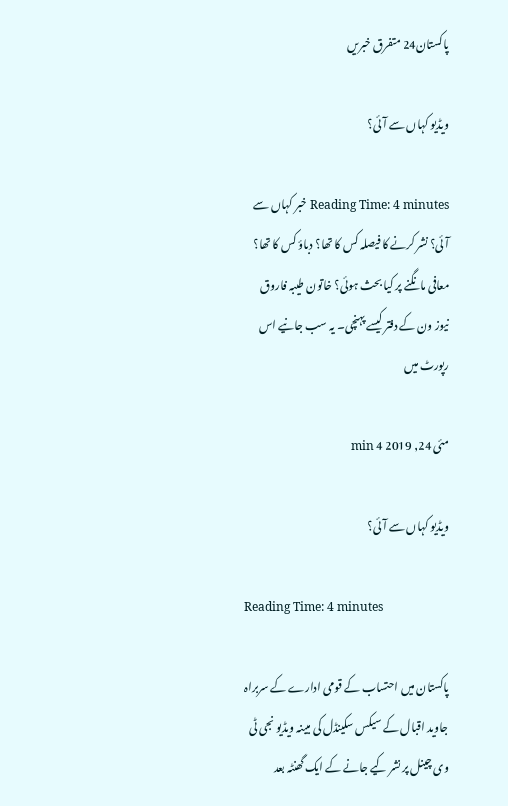پاکستان24 متفرق خبریں

ویڈیو کہاں سے آئی؟

Reading Time: 4 minutes خبر کہاں سے آئی؟ نشر کرنے کا فیصلہ کس کا تھا؟ دباؤ کس کا تھا؟ معافی مانگنے پر کیا بحث ہوئی؟ خاتون طیبہ فاروق نیوز ون کے دفتر کیسے پہنچی۔ یہ سب جانیے اس رپورٹ میں

مئی 24, 2019 4 min

ویڈیو کہاں سے آئی؟

Reading Time: 4 minutes

پاکستان میں احتساب کے قومی ادارے کے سربراہ جاوید اقبال کے سیکس سکینڈل کی مبینہ ویڈیو نجی ٹی وی چینل پر نشر کیے جانے کے ایک گھنٹہ بعد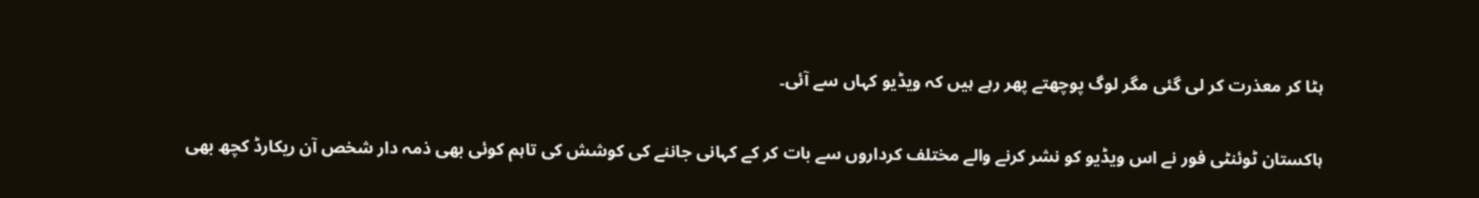ہٹا کر معذرت کر لی گئی مگر لوگ پوچھتے پھر رہے ہیں کہ ویڈیو کہاں سے آئی۔

ہاکستان ٹوئنٹی فور نے اس ویڈیو کو نشر کرنے والے مختلف کرداروں سے بات کر کے کہانی جاننے کی کوشش کی تاہم کوئی بھی ذمہ دار شخص آن ریکارڈ کچھ بھی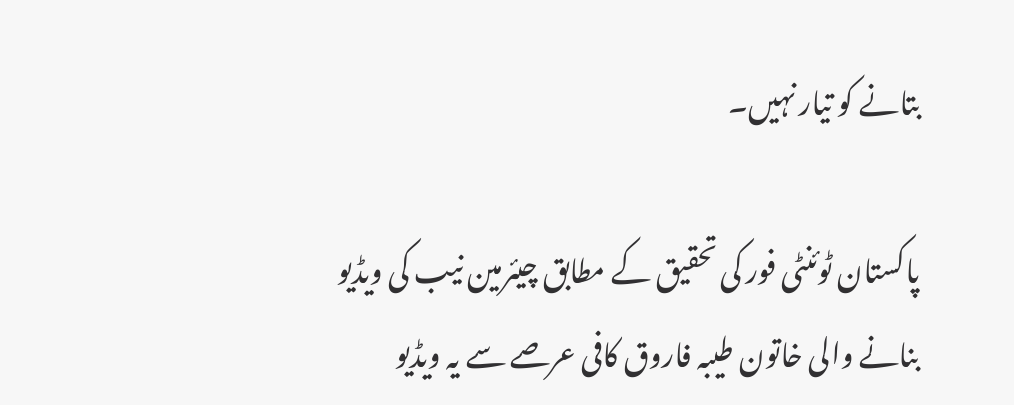بتانے کو تیار نہیں۔

پاکستان ٹوئنٹی فور کی تحقیق کے مطابق چیئرمین نیب کی ویڈیو بنانے والی خاتون طیبہ فاروق کافی عرصے سے یہ ویڈیو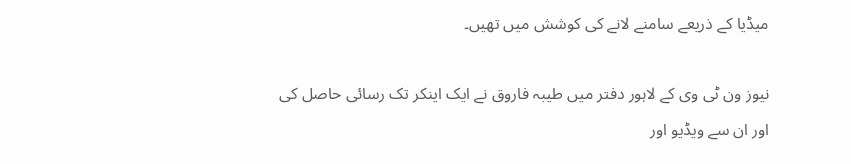میڈیا کے ذریعے سامنے لانے کی کوشش میں تھیں۔

نیوز ون ٹی وی کے لاہور دفتر میں طیبہ فاروق نے ایک اینکر تک رسائی حاصل کی اور ان سے ویڈیو اور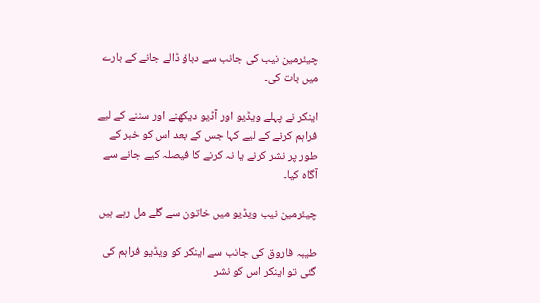چیئرمین نیب کی جانب سے دباؤ ڈالے جانے کے بارے میں بات کی۔

اینکر نے پہلے ویڈیو اور آڈیو دیکھنے اور سننے کے لیے فراہم کرنے کے لیے کہا جس کے بعد اس کو خبر کے طور پر نشر کرنے یا نہ کرنے کا فیصلہ کیے جانے سے آگاہ کیا۔

چیئرمین نیب ویڈیو میں خاتون سے گلے مل رہے ہیں

طیبہ فاروق کی جانب سے اینکر کو ویڈیو فراہم کی گئی تو اینکر اس کو نشر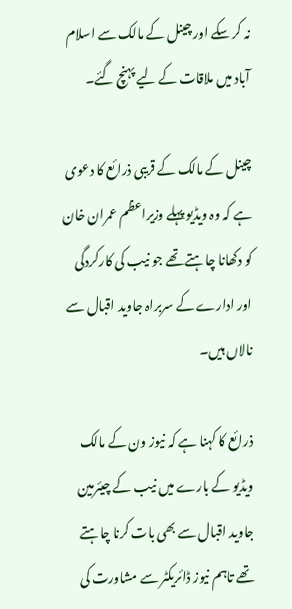نہ کر سکے اور چینل کے مالک سے اسلام آباد میں ملاقات کے لیے پہنچ گئے۔

چینل کے مالک کے قریبی ذرائع کا دعوی ہے کہ وہ ویڈیو پہلے وزیراعظم عمران خان کو دکھانا چاہتے تھے جو نیب کی کارکردگی اور ادارے کے سربراہ جاوید اقبال سے نالاں ہیں۔

ذرائع کا کہنا ہے کہ نیوز ون کے مالک ویڈیو کے بارے میں نیب کے چیئرمین جاوید اقبال سے بھی بات کرنا چاہتے تھے تاہم نیوز ڈائریکٹر سے مشاورت کی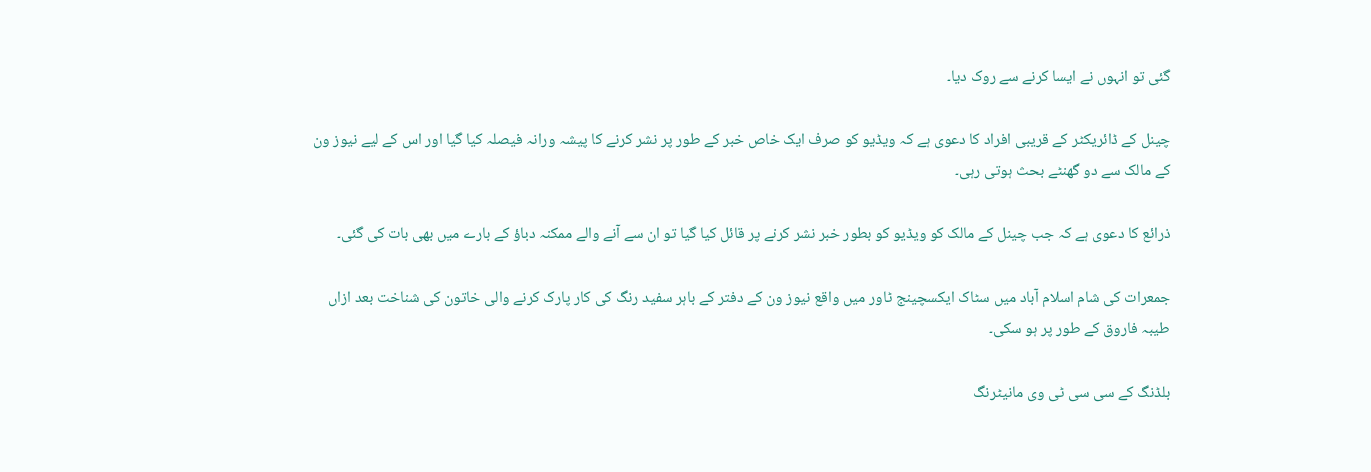گئی تو انہوں نے ایسا کرنے سے روک دیا۔

چینل کے ڈائریکٹر کے قریبی افراد کا دعوی ہے کہ ویڈیو کو صرف ایک خاص خبر کے طور پر نشر کرنے کا پیشہ ورانہ فیصلہ کیا گیا اور اس کے لیے نیوز ون کے مالک سے دو گھنٹے بحث ہوتی رہی۔

ذرائع کا دعوی ہے کہ جب چینل کے مالک کو ویڈیو کو بطور خبر نشر کرنے پر قائل کیا گیا تو ان سے آنے والے ممکنہ دباؤ کے بارے میں بھی بات کی گئی۔

جمعرات کی شام اسلام آباد میں سٹاک ایکسچینج ٹاور میں واقع نیوز ون کے دفتر کے باہر سفید رنگ کی کار پارک کرنے والی خاتون کی شناخت بعد ازاں طیبہ فاروق کے طور پر ہو سکی۔

بلڈنگ کے سی سی ٹی وی مانیٹرنگ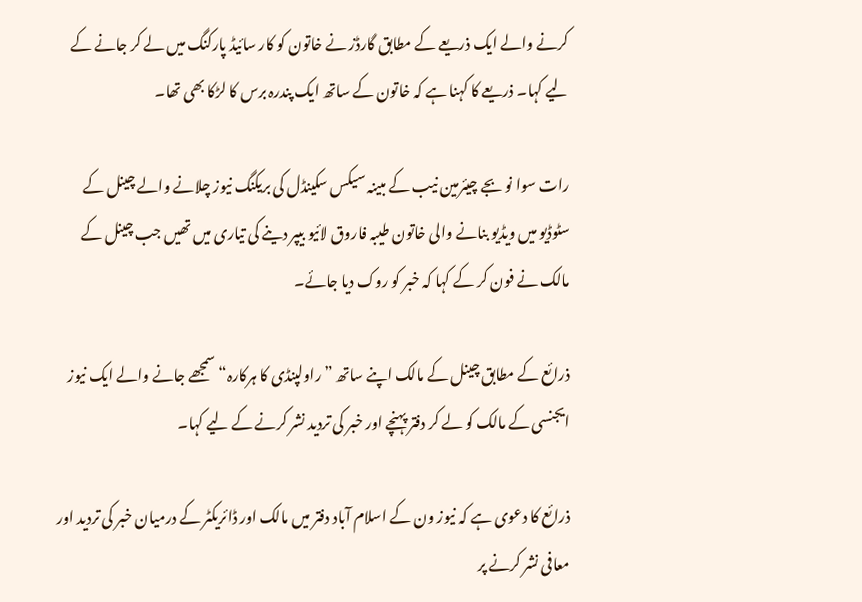کرنے والے ایک ذریعے کے مطابق گارڈز نے خاتون کو کار سائیڈ پارکنگ میں لے کر جانے کے لیے کہا۔ ذریعے کا کہنا ہے کہ خاتون کے ساتھ ایک پندرہ برس کا لڑکا بھی تھا۔

رات سوا نو بجے چیئرمین نیب کے مبینہ سیکس سکینڈل کی بریکنگ نیوز چلانے والے چینل کے سٹوڈیو میں ویڈیو بنانے والی خاتون طیبہ فاروق لائیو بیپر دینے کی تیاری میں تھیں جب چینل کے مالک نے فون کر کے کہا کہ خبر کو روک دیا جائے۔

ذرائع کے مطابق چینل کے مالک اپنے ساتھ ”راولپنڈی کا ہرکارہ“ سمجھے جانے والے ایک نیوز ایجنسی کے مالک کو لے کر دفتر پہنچے اور خبر کی تردید نشر کرنے کے لیے کہا۔

ذرائع کا دعوی ہے کہ نیوز ون کے اسلام آباد دفتر میں مالک اور ڈائریکٹر کے درمیان خبر کی تردید اور معافی نشر کرنے پر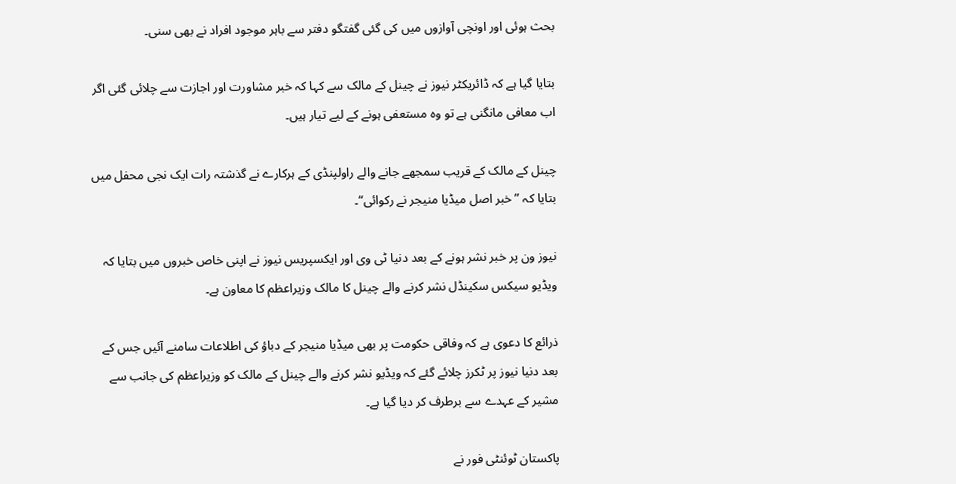بحث ہوئی اور اونچی آوازوں میں کی گئی گفتگو دفتر سے باہر موجود افراد نے بھی سنی۔

بتایا گیا ہے کہ ڈائریکٹر نیوز نے چینل کے مالک سے کہا کہ خبر مشاورت اور اجازت سے چلائی گئی اگر اب معافی مانگنی ہے تو وہ مستعفی ہونے کے لیے تیار ہیں۔

چینل کے مالک کے قریب سمجھے جانے والے راولپنڈی کے ہرکارے نے گذشتہ رات ایک نجی محفل میں بتایا کہ ”خبر اصل میڈیا منیجر نے رکوائی“۔

نیوز ون پر خبر نشر ہونے کے بعد دنیا ٹی وی اور ایکسپریس نیوز نے اپنی خاص خبروں میں بتایا کہ ویڈیو سیکس سکینڈل نشر کرنے والے چینل کا مالک وزیراعظم کا معاون ہے۔

ذرائع کا دعوی ہے کہ وفاقی حکومت پر بھی میڈیا منیجر کے دباؤ کی اطلاعات سامنے آئیں جس کے بعد دنیا نیوز پر ٹکرز چلائے گئے کہ ویڈیو نشر کرنے والے چینل کے مالک کو وزیراعظم کی جانب سے مشیر کے عہدے سے برطرف کر دیا گیا ہے۔

پاکستان ٹوئنٹی فور نے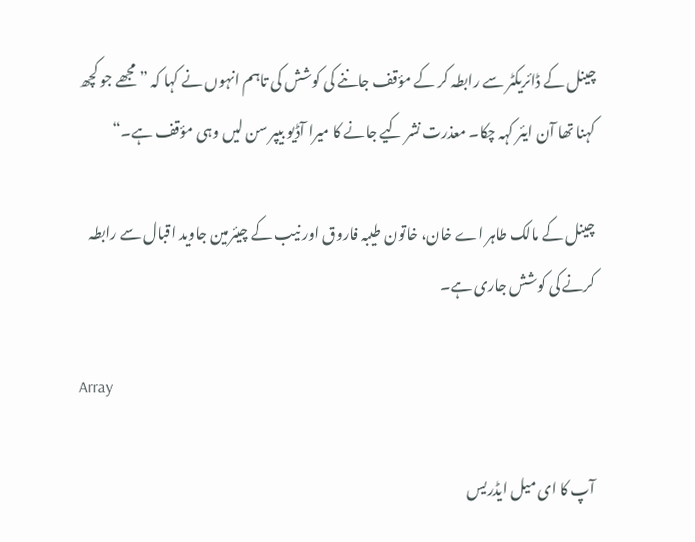چینل کے ڈائریکٹر سے رابطہ کر کے مؤقف جاننے کی کوشش کی تاہم انہوں نے کہا کہ ”مجھے جو کچھ کہنا تھا آن ایئر کہہ چکا۔ معذرت نشر کیے جانے کا میرا آڈیو بیپر سن لیں وہی مؤقف ہے۔“

چینل کے مالک طاہر اے خان، خاتون طیبہ فاروق اور نیب کے چیئرمین جاوید اقبال سے رابطہ کرنے کی کوشش جاری ہے۔

Array

آپ کا ای میل ایڈریس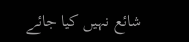شائع نہیں کیا جائے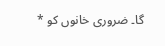گا۔ ضروری خانوں کو *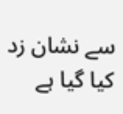سے نشان زد کیا گیا ہے